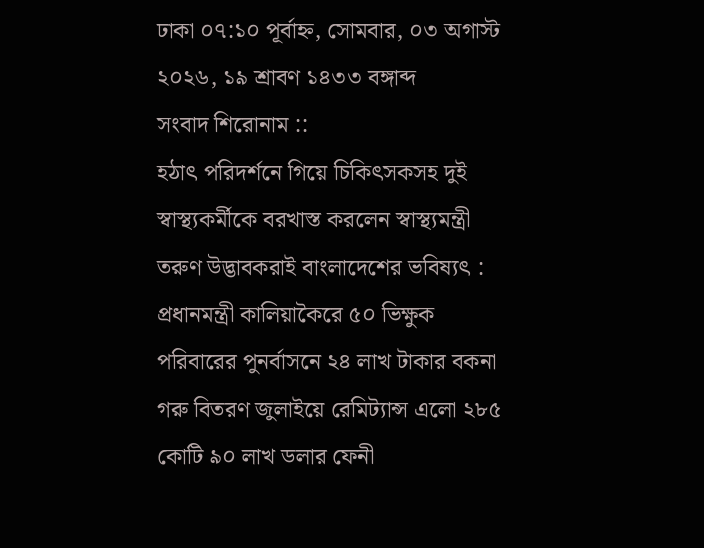ঢাকা ০৭:১০ পূর্বাহ্ন, সোমবার, ০৩ অগাস্ট ২০২৬, ১৯ শ্রাবণ ১৪৩৩ বঙ্গাব্দ
সংবাদ শিরোনাম ::
হঠাৎ পরিদর্শনে গিয়ে চিকিৎসকসহ দুই স্বাস্থ্যকর্মীকে বরখাস্ত করলেন স্বাস্থ্যমন্ত্রী তরুণ উদ্ভাবকরাই বাংলাদেশের ভবিষ্যৎ : প্রধানমন্ত্রী কালিয়াকৈরে ৫০ ভিক্ষুক পরিবারের পুনর্বাসনে ২৪ লাখ টাকার বকনা গরু বিতরণ জুলাইয়ে রেমিট্যান্স এলো ২৮৫ কোটি ৯০ লাখ ডলার ফেনী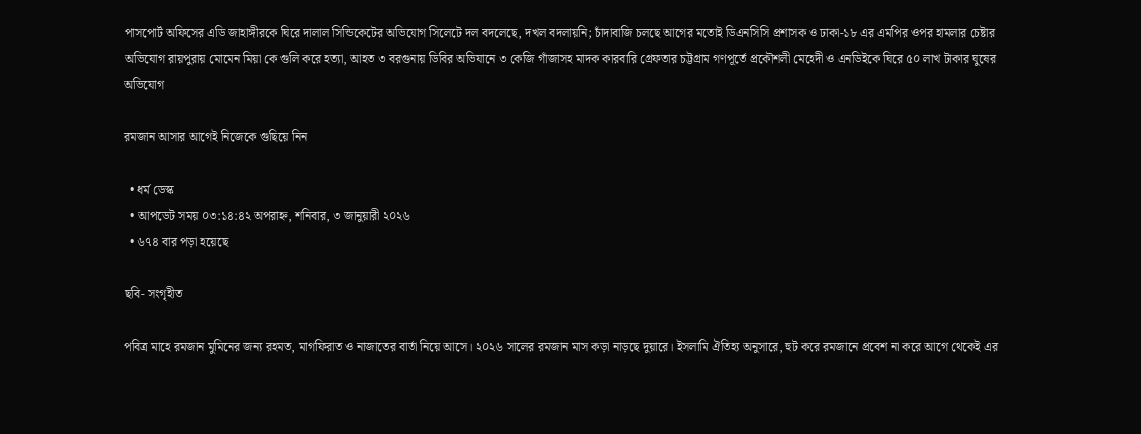পাসপোর্ট অফিসের এডি জাহাঙ্গীরকে ঘিরে দালাল সিন্ডিকেটের অভিযোগ সিলেটে দল বদলেছে, দখল বদলায়নি; চাঁদাবাজি চলছে আগের মতোই ডিএনসিসি প্রশাসক ও ঢাকা-১৮ এর এমপির ওপর হামলার চেষ্টার অভিযোগ রায়পুরায় মোমেন মিয়া কে গুলি করে হত্যা, আহত ৩ বরগুনায় ডিবির অভিযানে ৩ কেজি গাঁজাসহ মাদক কারবারি গ্রেফতার চট্টগ্রাম গণপূর্তে প্রকৌশলী মেহেদী ও এনডিইকে ঘিরে ৫০ লাখ টাকার ঘুষের অভিযোগ

রমজান আসার আগেই নিজেকে গুছিয়ে নিন

  • ধর্ম ডেস্ক
  • আপডেট সময় ০৩:১৪:৪২ অপরাহ্ন, শনিবার, ৩ জানুয়ারী ২০২৬
  • ৬৭৪ বার পড়া হয়েছে

ছবি- সংগৃহীত

পবিত্র মাহে রমজান মুমিনের জন্য রহমত, মাগফিরাত ও নাজাতের বার্তা নিয়ে আসে। ২০২৬ সালের রমজান মাস কড়া নাড়ছে দুয়ারে। ইসলামি ঐতিহ্য অনুসারে, হুট করে রমজানে প্রবেশ না করে আগে থেকেই এর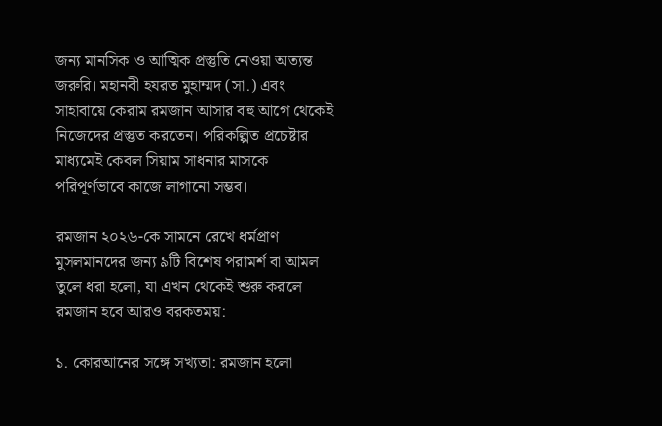জন্য মানসিক ও আত্মিক প্রস্তুতি নেওয়া অত্যন্ত জরুরি। মহানবী হযরত মুহাম্মদ (সা.) এবং সাহাবায়ে কেরাম রমজান আসার বহু আগে থেকেই নিজেদের প্রস্তুত করতেন। পরিকল্পিত প্রচেষ্টার মাধ্যমেই কেবল সিয়াম সাধনার মাসকে পরিপূর্ণভাবে কাজে লাগানো সম্ভব।

রমজান ২০২৬-কে সামনে রেখে ধর্মপ্রাণ মুসলমানদের জন্য ৯টি বিশেষ পরামর্শ বা আমল তুলে ধরা হলো, যা এখন থেকেই শুরু করলে রমজান হবে আরও বরকতময়:

১. কোরআনের সঙ্গে সখ্যতা: রমজান হলো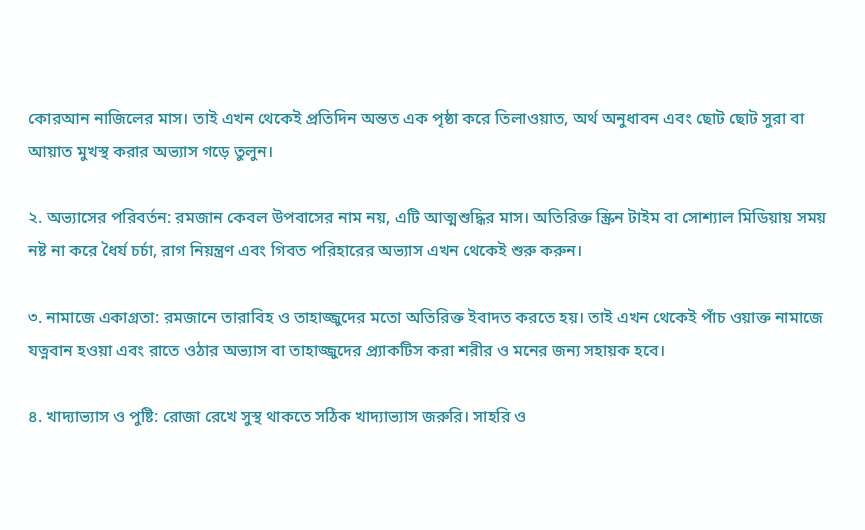কোরআন নাজিলের মাস। তাই এখন থেকেই প্রতিদিন অন্তত এক পৃষ্ঠা করে তিলাওয়াত, অর্থ অনুধাবন এবং ছোট ছোট সুরা বা আয়াত মুখস্থ করার অভ্যাস গড়ে তুলুন।

২. অভ্যাসের পরিবর্তন: রমজান কেবল উপবাসের নাম নয়, এটি আত্মশুদ্ধির মাস। অতিরিক্ত স্ক্রিন টাইম বা সোশ্যাল মিডিয়ায় সময় নষ্ট না করে ধৈর্য চর্চা, রাগ নিয়ন্ত্রণ এবং গিবত পরিহারের অভ্যাস এখন থেকেই শুরু করুন।

৩. নামাজে একাগ্রতা: রমজানে তারাবিহ ও তাহাজ্জুদের মতো অতিরিক্ত ইবাদত করতে হয়। তাই এখন থেকেই পাঁচ ওয়াক্ত নামাজে যত্নবান হওয়া এবং রাতে ওঠার অভ্যাস বা তাহাজ্জুদের প্র্যাকটিস করা শরীর ও মনের জন্য সহায়ক হবে।

৪. খাদ্যাভ্যাস ও পুষ্টি: রোজা রেখে সুস্থ থাকতে সঠিক খাদ্যাভ্যাস জরুরি। সাহরি ও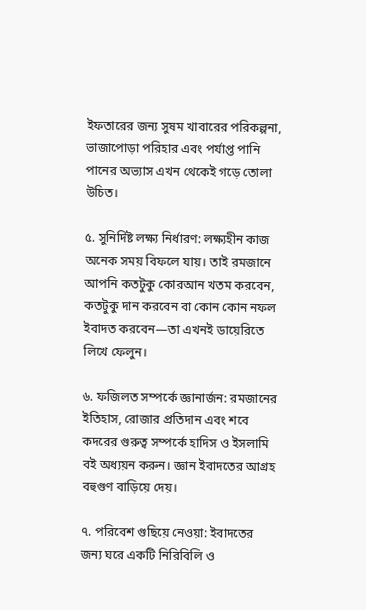ইফতারের জন্য সুষম খাবারের পরিকল্পনা, ভাজাপোড়া পরিহার এবং পর্যাপ্ত পানি পানের অভ্যাস এখন থেকেই গড়ে তোলা উচিত।

৫. সুনির্দিষ্ট লক্ষ্য নির্ধারণ: লক্ষ্যহীন কাজ অনেক সময় বিফলে যায়। তাই রমজানে আপনি কতটুকু কোরআন খতম করবেন, কতটুকু দান করবেন বা কোন কোন নফল ইবাদত করবেন—তা এখনই ডায়েরিতে লিখে ফেলুন।

৬. ফজিলত সম্পর্কে জ্ঞানার্জন: রমজানের ইতিহাস, রোজার প্রতিদান এবং শবে কদরের গুরুত্ব সম্পর্কে হাদিস ও ইসলামি বই অধ্যয়ন করুন। জ্ঞান ইবাদতের আগ্রহ বহুগুণ বাড়িয়ে দেয়।

৭. পরিবেশ গুছিয়ে নেওয়া: ইবাদতের জন্য ঘরে একটি নিরিবিলি ও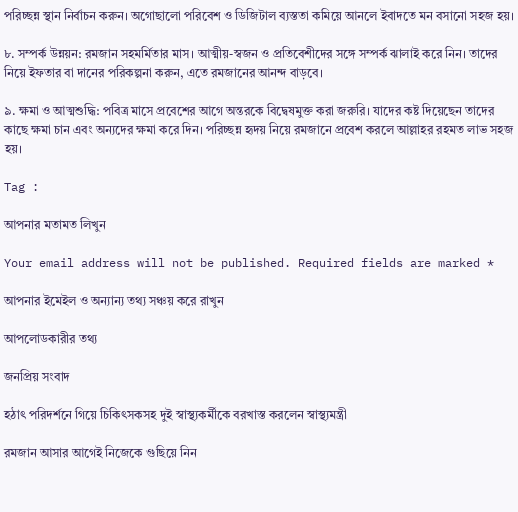পরিচ্ছন্ন স্থান নির্বাচন করুন। অগোছালো পরিবেশ ও ডিজিটাল ব্যস্ততা কমিয়ে আনলে ইবাদতে মন বসানো সহজ হয়।

৮. সম্পর্ক উন্নয়ন: রমজান সহমর্মিতার মাস। আত্মীয়-স্বজন ও প্রতিবেশীদের সঙ্গে সম্পর্ক ঝালাই করে নিন। তাদের নিয়ে ইফতার বা দানের পরিকল্পনা করুন, এতে রমজানের আনন্দ বাড়বে।

৯. ক্ষমা ও আত্মশুদ্ধি: পবিত্র মাসে প্রবেশের আগে অন্তরকে বিদ্বেষমুক্ত করা জরুরি। যাদের কষ্ট দিয়েছেন তাদের কাছে ক্ষমা চান এবং অন্যদের ক্ষমা করে দিন। পরিচ্ছন্ন হৃদয় নিয়ে রমজানে প্রবেশ করলে আল্লাহর রহমত লাভ সহজ হয়।

Tag :

আপনার মতামত লিখুন

Your email address will not be published. Required fields are marked *

আপনার ইমেইল ও অন্যান্য তথ্য সঞ্চয় করে রাখুন

আপলোডকারীর তথ্য

জনপ্রিয় সংবাদ

হঠাৎ পরিদর্শনে গিয়ে চিকিৎসকসহ দুই স্বাস্থ্যকর্মীকে বরখাস্ত করলেন স্বাস্থ্যমন্ত্রী

রমজান আসার আগেই নিজেকে গুছিয়ে নিন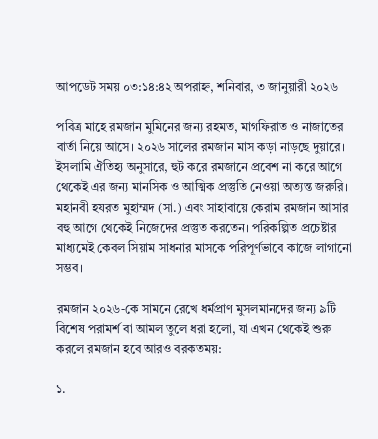আপডেট সময় ০৩:১৪:৪২ অপরাহ্ন, শনিবার, ৩ জানুয়ারী ২০২৬

পবিত্র মাহে রমজান মুমিনের জন্য রহমত, মাগফিরাত ও নাজাতের বার্তা নিয়ে আসে। ২০২৬ সালের রমজান মাস কড়া নাড়ছে দুয়ারে। ইসলামি ঐতিহ্য অনুসারে, হুট করে রমজানে প্রবেশ না করে আগে থেকেই এর জন্য মানসিক ও আত্মিক প্রস্তুতি নেওয়া অত্যন্ত জরুরি। মহানবী হযরত মুহাম্মদ (সা.) এবং সাহাবায়ে কেরাম রমজান আসার বহু আগে থেকেই নিজেদের প্রস্তুত করতেন। পরিকল্পিত প্রচেষ্টার মাধ্যমেই কেবল সিয়াম সাধনার মাসকে পরিপূর্ণভাবে কাজে লাগানো সম্ভব।

রমজান ২০২৬-কে সামনে রেখে ধর্মপ্রাণ মুসলমানদের জন্য ৯টি বিশেষ পরামর্শ বা আমল তুলে ধরা হলো, যা এখন থেকেই শুরু করলে রমজান হবে আরও বরকতময়:

১.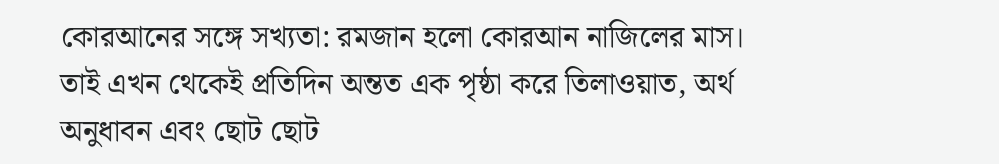কোরআনের সঙ্গে সখ্যতা: রমজান হলো কোরআন নাজিলের মাস। তাই এখন থেকেই প্রতিদিন অন্তত এক পৃষ্ঠা করে তিলাওয়াত, অর্থ অনুধাবন এবং ছোট ছোট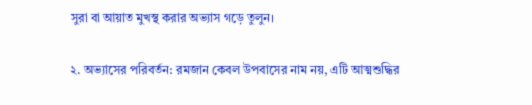সুরা বা আয়াত মুখস্থ করার অভ্যাস গড়ে তুলুন।

২. অভ্যাসের পরিবর্তন: রমজান কেবল উপবাসের নাম নয়, এটি আত্মশুদ্ধির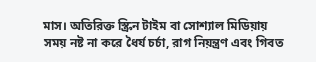মাস। অতিরিক্ত স্ক্রিন টাইম বা সোশ্যাল মিডিয়ায় সময় নষ্ট না করে ধৈর্য চর্চা, রাগ নিয়ন্ত্রণ এবং গিবত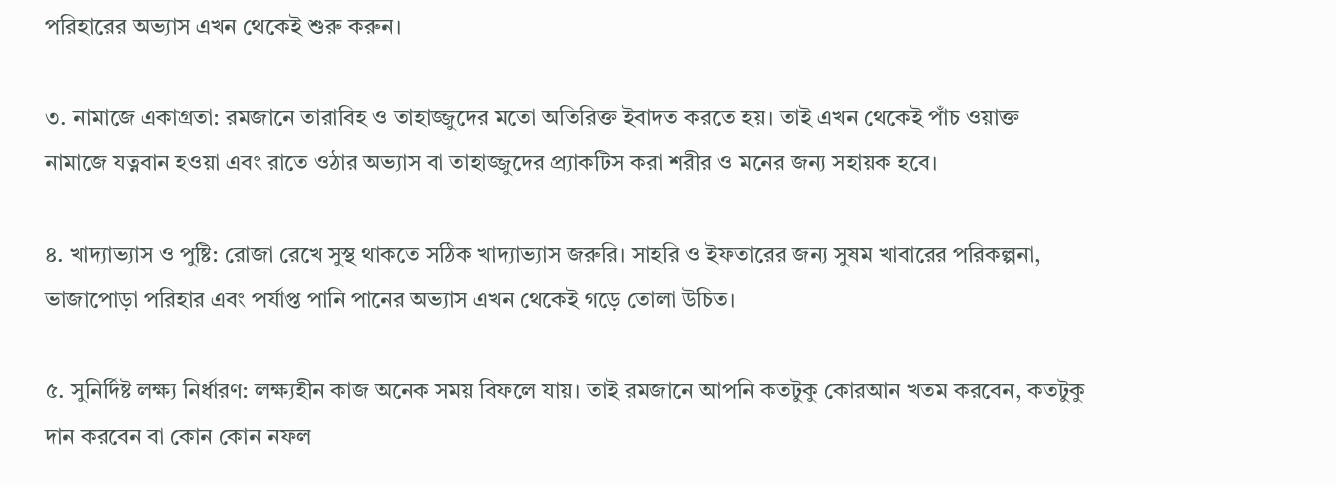পরিহারের অভ্যাস এখন থেকেই শুরু করুন।

৩. নামাজে একাগ্রতা: রমজানে তারাবিহ ও তাহাজ্জুদের মতো অতিরিক্ত ইবাদত করতে হয়। তাই এখন থেকেই পাঁচ ওয়াক্ত নামাজে যত্নবান হওয়া এবং রাতে ওঠার অভ্যাস বা তাহাজ্জুদের প্র্যাকটিস করা শরীর ও মনের জন্য সহায়ক হবে।

৪. খাদ্যাভ্যাস ও পুষ্টি: রোজা রেখে সুস্থ থাকতে সঠিক খাদ্যাভ্যাস জরুরি। সাহরি ও ইফতারের জন্য সুষম খাবারের পরিকল্পনা, ভাজাপোড়া পরিহার এবং পর্যাপ্ত পানি পানের অভ্যাস এখন থেকেই গড়ে তোলা উচিত।

৫. সুনির্দিষ্ট লক্ষ্য নির্ধারণ: লক্ষ্যহীন কাজ অনেক সময় বিফলে যায়। তাই রমজানে আপনি কতটুকু কোরআন খতম করবেন, কতটুকু দান করবেন বা কোন কোন নফল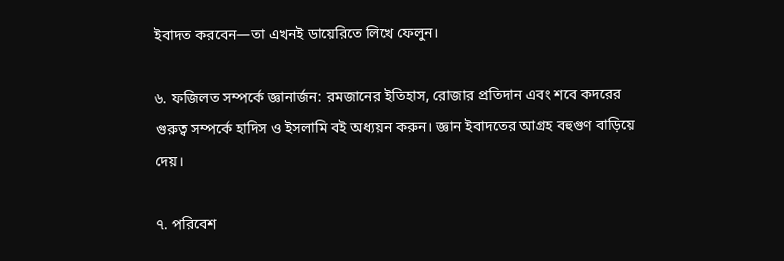ইবাদত করবেন—তা এখনই ডায়েরিতে লিখে ফেলুন।

৬. ফজিলত সম্পর্কে জ্ঞানার্জন: রমজানের ইতিহাস, রোজার প্রতিদান এবং শবে কদরের গুরুত্ব সম্পর্কে হাদিস ও ইসলামি বই অধ্যয়ন করুন। জ্ঞান ইবাদতের আগ্রহ বহুগুণ বাড়িয়ে দেয়।

৭. পরিবেশ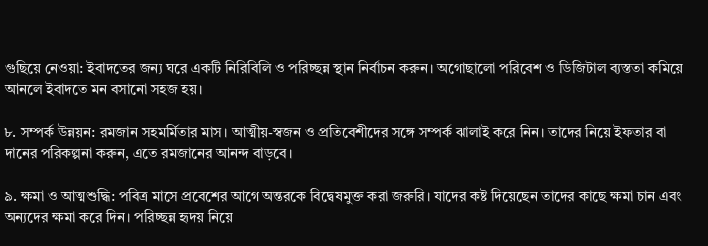গুছিয়ে নেওয়া: ইবাদতের জন্য ঘরে একটি নিরিবিলি ও পরিচ্ছন্ন স্থান নির্বাচন করুন। অগোছালো পরিবেশ ও ডিজিটাল ব্যস্ততা কমিয়ে আনলে ইবাদতে মন বসানো সহজ হয়।

৮. সম্পর্ক উন্নয়ন: রমজান সহমর্মিতার মাস। আত্মীয়-স্বজন ও প্রতিবেশীদের সঙ্গে সম্পর্ক ঝালাই করে নিন। তাদের নিয়ে ইফতার বা দানের পরিকল্পনা করুন, এতে রমজানের আনন্দ বাড়বে।

৯. ক্ষমা ও আত্মশুদ্ধি: পবিত্র মাসে প্রবেশের আগে অন্তরকে বিদ্বেষমুক্ত করা জরুরি। যাদের কষ্ট দিয়েছেন তাদের কাছে ক্ষমা চান এবং অন্যদের ক্ষমা করে দিন। পরিচ্ছন্ন হৃদয় নিয়ে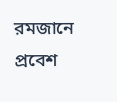রমজানে প্রবেশ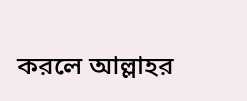করলে আল্লাহর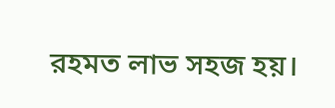রহমত লাভ সহজ হয়।